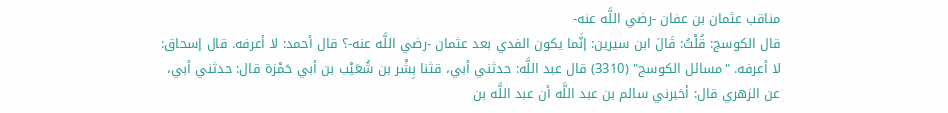مناقب عثمان بن عفان -رضي اللَّه عنه-
قال الكوسج: قُلْتُ: قَالَ ابن سيرين: إنَّما يكون الفدي بعد عثمان -رضي اللَّه عنه-؟ قال أحمد: لا أعرفه. قال إسحاق: لا أعرفه. "مسائل الكوسج" (3310) قال عبد اللَّه: حدثني أبي، قثنا بِشْر بن شُعَيْب بن أبي حَمْزة قال: حدثني أبي، عن الزهري قال: أخبرني سالم بن عبد اللَّه أن عبد اللَّه بن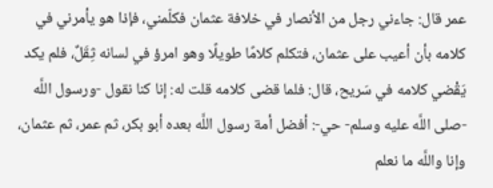عمر قال: جاءني رجل من الأنصار في خلافة عثمان فكلّمني، فإذا هو يأمرني في كلامه بأن أعيب على عثمان، فتكلم كلامًا طويلًا وهو امرؤ في لسانه ثِقَلٌ، فلم يكد يَقْضي كلامه في سَريح، قال: فلما قضى كلامه قلت له: إنا كنا نقول -ورسول اللَّه -صلى اللَّه عليه وسلم- حي-: أفضل أمة رسول اللَّه بعده أبو بكر، ثم عمر، ثم عثمان، وإنا واللَّه ما نعلم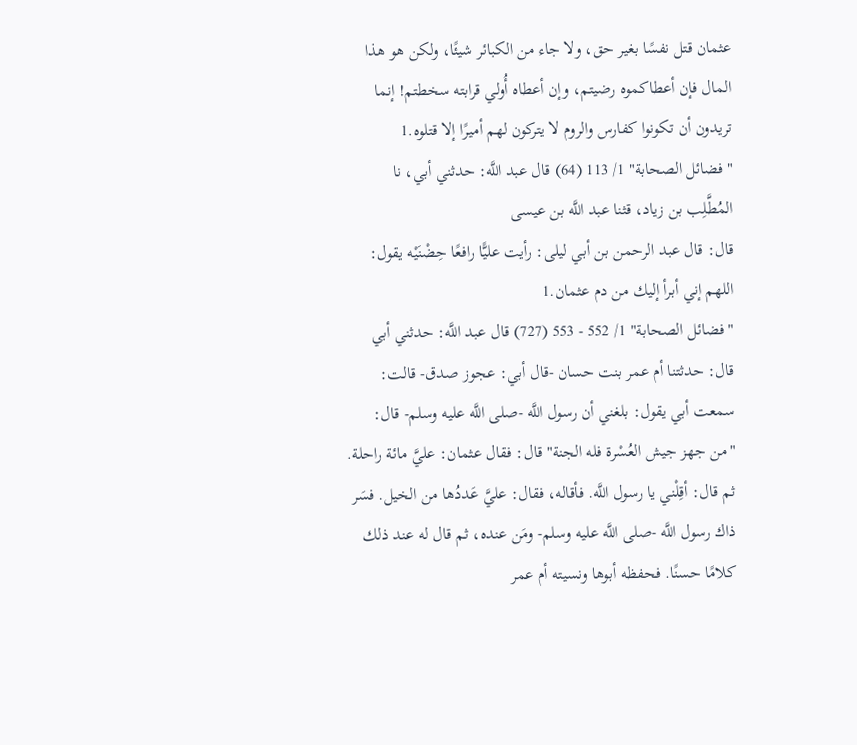عثمان قتل نفسًا بغير حق، ولا جاء من الكبائر شيئًا، ولكن هو هذا المال فإن أعطاكموه رضيتم، وإن أعطاه أُولي قرابته سخطتم! إنما تريدون أن تكونوا كفارس والروم لا يتركون لهم أميرًا إلا قتلوه.1
"فضائل الصحابة" 1/ 113 (64) قال عبد اللَّه: حدثني أبي، نا المُطَّلِب بن زياد، قثنا عبد اللَّه بن عيسى
قال: قال عبد الرحمن بن أبي ليلى: رأيت عليًّا رافعًا حِضْنَيْه يقول: اللهم إني أبرأ إليك من دم عثمان.1
"فضائل الصحابة" 1/ 552 - 553 (727) قال عبد اللَّه: حدثني أبي قال: حدثتنا أم عمر بنت حسان -قال أبي: عجوز صدق- قالت: سمعت أبي يقول: بلغني أن رسول اللَّه -صلى اللَّه عليه وسلم- قال: "من جهز جيش العُسْرة فله الجنة" قال: فقال عثمان: عليَّ مائة راحلة. ثم قال: أقِلْني يا رسول اللَّه. فأقاله، فقال: عليَّ عَددُها من الخيل. فسَر ذاك رسول اللَّه -صلى اللَّه عليه وسلم- ومَن عنده، ثم قال له عند ذلك كلامًا حسنًا. فحفظه أبوها ونسيته أم عمر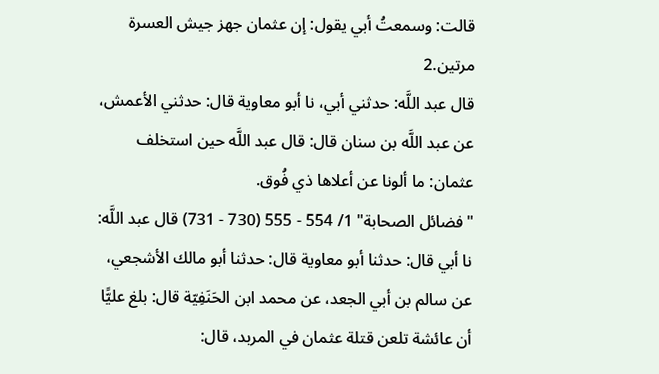قالت: وسمعتُ أبي يقول: إن عثمان جهز جيش العسرة مرتين.2
قال عبد اللَّه: حدثني أبي، نا أبو معاوية قال: حدثني الأعمش، عن عبد اللَّه بن سنان قال: قال عبد اللَّه حين استخلف عثمان: ما ألونا عن أعلاها ذي فُوق.
"فضائل الصحابة" 1/ 554 - 555 (730 - 731) قال عبد اللَّه: نا أبي قال: حدثنا أبو معاوية قال: حدثنا أبو مالك الأشجعي، عن سالم بن أبي الجعد، عن محمد ابن الحَنَفِيّة قال: بلغ عليًّا أن عائشة تلعن قتلة عثمان في المربد، قال: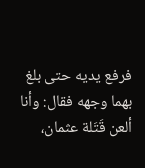فرفع يديه حتى بلغ
بهما وجهه فقال: وأنا ألعن قَتَلة عثمان،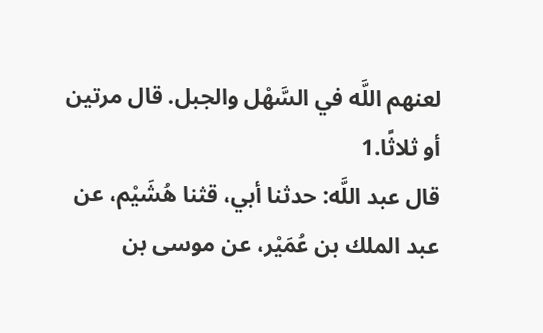لعنهم اللَّه في السَّهْل والجبل. قال مرتين أو ثلاثًا.1
قال عبد اللَّه: حدثنا أبي، قثنا هُشَيْم، عن عبد الملك بن عُمَيْر، عن موسى بن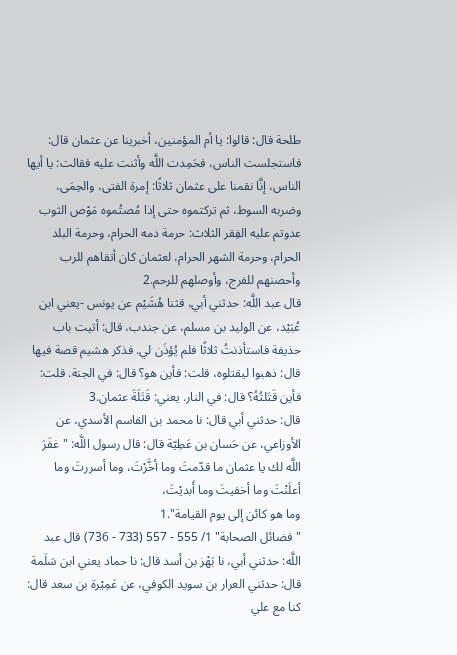طلحة قال: قالوا: يا أم المؤمنين، أخبرينا عن عثمان قال: فاستجلست الناس، فحَمِدت اللَّه وأثنت عليه فقالت: يا أيها الناس، إنَّا نقمنا على عثمان ثلاثًا: إمرة الفتى، والحِمَى، وضربه السوط، ثم تركتموه حتى إذا مُصتُموه مَوْص الثوب عدوتم عليه الفِقر الثلاث: حرمة دمه الحرام، وحرمة البلد الحرام، وحرمة الشهر الحرام، لعثمان كان أتقاهم للرب وأحصنهم للفرج، وأوصلهم للرحم.2
قال عبد اللَّه: حدثني أبي، قثنا هُشَيْم عن يونس -يعني ابن عُبَيْد، عن الوليد بن مسلم، عن جندب، قال: أتيت باب حذيفة فاستأذنتُ ثلاثًا فلم يُؤذَن لي. فذكر هشيم قصة فيها قال: ذهبوا ليقتلوه، قلت: فأين هو؟ قال: في الجنة. قلت: فأين قَتَلتُهُ؟ قال: في النار. يعني: قَتَلَةَ عثمان.3
قال: حدثني أبي قال: نا محمد بن القاسم الأسدي، عن الأوزاعي، عن حَسان بن عَطِيّة قال: قال رسول اللَّه: "غفَرَ اللَّه لك يا عثمان ما قدّمتَ وما أخَّرْتَ، وما أسررتَ وما أعلَنْتَ وما أخفيتَ وما أَبديْتَ،
وما هو كائن إلى يوم القيامة".1
"فضائل الصحابة" 1/ 555 - 557 (733 - 736) قال عبد اللَّه: حدثني أبي، نا بَهْز بن أسد قال: نا حماد يعني ابن سَلَمة قال: حدثني العرار بن سويد الكوفي، عن عَمِيْرة بن سعد قال: كنا مع علي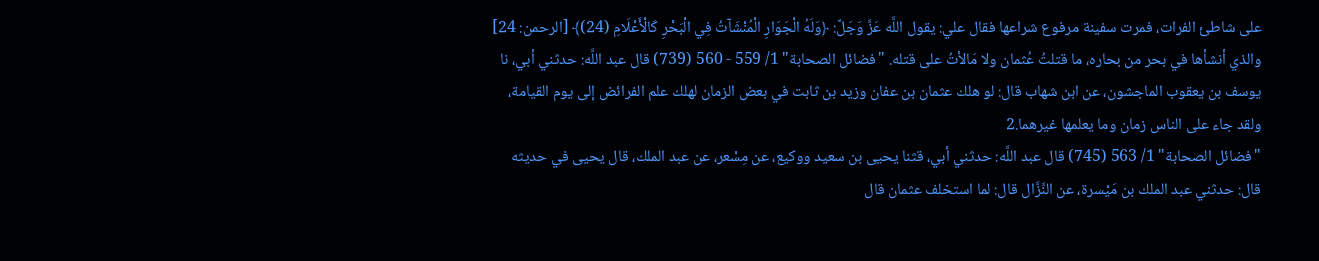على شاطئ الفرات، فمرت سفينة مرفوع شراعها فقال علي: يقول اللَّه عَزَّ وَجَلَّ: ﴿وَلَهُ الْجَوَارِ الْمُنْشَآتُ فِي الْبَحْرِ كَالْأَعْلَامِ (24)﴾ [الرحمن: 24] والذي أنشأها في بحر من بحاره، ما قتلتُ عُثمان ولا مَالأتُ على قتله. "فضائل الصحابة" 1/ 559 - 560 (739) قال عبد اللَّه: حدثني أبي، نا يوسف بن يعقوب الماجشون، عن ابن شهاب قال: لو هلك عثمان بن عفان وزيد بن ثابت في بعض الزمان لهلك علم الفرائض إلى يوم القيامة، ولقد جاء على الناس زمان وما يعلمها غيرهما.2
"فضائل الصحابة" 1/ 563 (745) قال عبد اللَّه: حدثني أبي، قثنا يحيى بن سعيد ووكيع، عن مِسْعر، عن عبد الملك، قال يحيى في حديثه قال: حدثني عبد الملك بن مَيْسرة، عن النَّزَّال قال: لما استخلف عثمان قال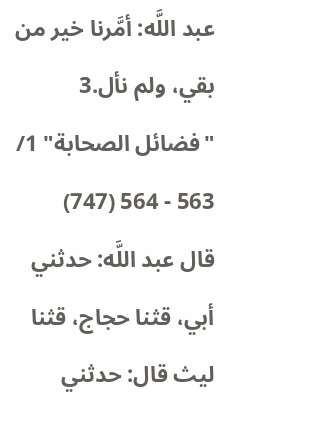عبد اللَّه: أمَّرنا خير من بقي، ولم نأل.3
"فضائل الصحابة" 1/ 563 - 564 (747)
قال عبد اللَّه: حدثني أبي، قثنا حجاج، قثنا ليث قال: حدثني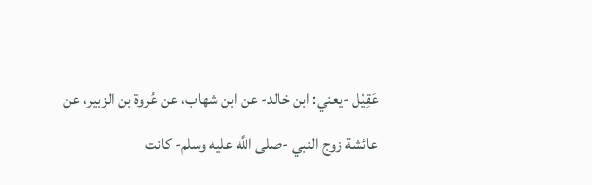عَقِيْل -يعني: ابن خالد- عن ابن شهاب، عن عُروة بن الزبير، عن عائشة زوج النبي -صلى اللَّه عليه وسلم- كانت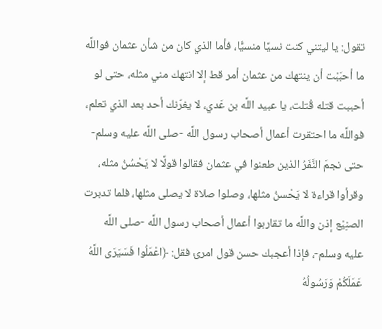تقول: يا ليتني كنت نسيًا منسيًّا، فأما الذي كان من شأن عثمان فواللَّه ما أحبَبْت أن ينتهك من عثمان أمر قط إلا انتهك مني مثله، حتى لو أحببت قتله قُتلت، يا عبيد اللَّه بن عَدي، لا يغرّنك أحد بعد الذي تعلم، فواللَّه ما احتقرت أعمال أصحاب رسول اللَّه -صلى اللَّه عليه وسلم- حتى نجمَ النَّفَرُ الذين طعنوا في عثمان فقالوا قولًا لا يَحْسُنُ مثله، وقرأوا قراءة لا يَحْسنُ مثلها، وصلوا صلاة لا يصلى مثلها، فلما تدبرت الصنِيْع إذن واللَّه ما تقاربوا أعمال أصحاب رسول اللَّه -صلى اللَّه عليه وسلم-، فإذا أعجبك حسن قول امرئ فقل: ﴿اعْمَلُوا فَسَيَرَى اللَّهُ عَمَلَكُمْ وَرَسُولُهُ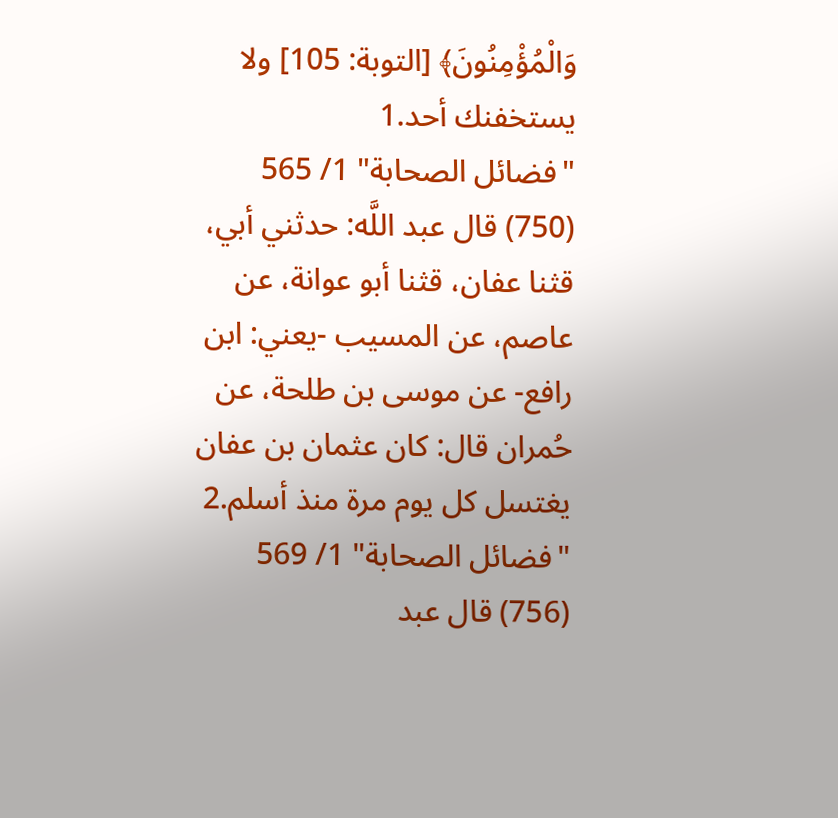وَالْمُؤْمِنُونَ﴾ [التوبة: 105] ولا يستخفنك أحد.1
"فضائل الصحابة" 1/ 565 (750) قال عبد اللَّه: حدثني أبي، قثنا عفان، قثنا أبو عوانة، عن عاصم، عن المسيب -يعني: ابن رافع- عن موسى بن طلحة، عن حُمران قال: كان عثمان بن عفان يغتسل كل يوم مرة منذ أسلم.2
"فضائل الصحابة" 1/ 569 (756) قال عبد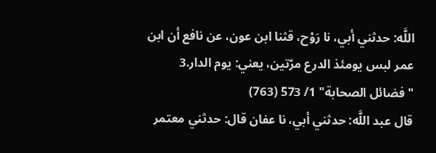اللَّه: حدثني أبي، نا رَوْح، قثنا ابن عون، عن نافع أن ابن عمر لبس يومئذ الدرع مرّتين، يعني: يوم الدار.3
"فضائل الصحابة" 1/ 573 (763)
قال عبد اللَّه: حدثني أبي، نا عفان قال: حدثني معتمر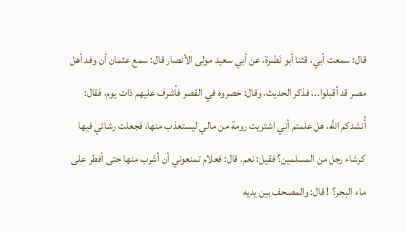قال: سمعت أبي، قثنا أبو نَضْرة، عن أبي سعيد مولى الأنصار قال: سمع عثمان أن وفد أهل مصر قد أقبلوا..، فذكر الحديث، وقال: حصروه في القصر فأشرف عليهم ذات يوم، فقال: أُنشدكم اللَّه، هل علمتم أني اشتريت رومة من مالي ليستعذب منها، فجعلت رشائي فيها كرشاء رجل من المسلمين؟ فقيل: نعم. قال: فعلام تمنعوني أن أشرب منها حتى أفطر على ماء البحر؟ ! قال: والمصحف بين يديه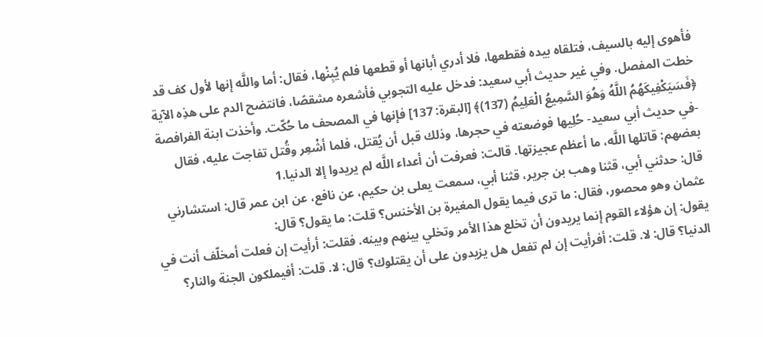فأهوى إليه بالسيف، فتلقاه بيده فقطعها، فلا أدري أبانها أو قطعها فلم يُبِنْها، فقال: أما واللَّه إنها لأول كف قد خطت المفصل. وفي غير حديث أبي سعيد: فدخل عليه التجوبي فأشعره مشقصًا، فانتضح الدم على هذِه الآية ﴿فَسَيَكْفِيكَهُمُ اللَّهُ وَهُوَ السَّمِيعُ الْعَلِيمُ (137)﴾ [البقرة: 137] فإنها في المصحف ما حُكّت. وأخذت ابنة الفرافصة -في حديث أبي سعيد- حُلِيها فوضعته في حجرها، وذلك قبل أن يُقتل، فلما أشْعِر وقُتل تفاجت عليه، فقال بعضهم: قاتلها اللَّه، ما أعظم عجيزتها. قالت: فعرفت أن أعداء اللَّه لم يريدوا إلا الدنيا.1
قال: حدثني أبي، قثنا وهب بن جرير، قثنا أبي، سمعت يعلى بن حكيم، عن نافع، عن ابن عمر قال: استشارني عثمان وهو محصور، فقال: ما ترى فيما يقول المغيرة بن الأخنس؟ قلت: ما يقول؟ قال:
يقول: إن هؤلاء القوم إنما يريدون أن تخلع هذا الأمر وتخلي بينهم وبينه. فقلت: أرأيت إن فعلت أمخلّف أنت في الدنيا؟ قال: لا. قلت: أفرأيت إن لم تفعل هل يزيدون على أن يقتلوك؟ قال: لا. قلت: أفيملكون الجنة والنار؟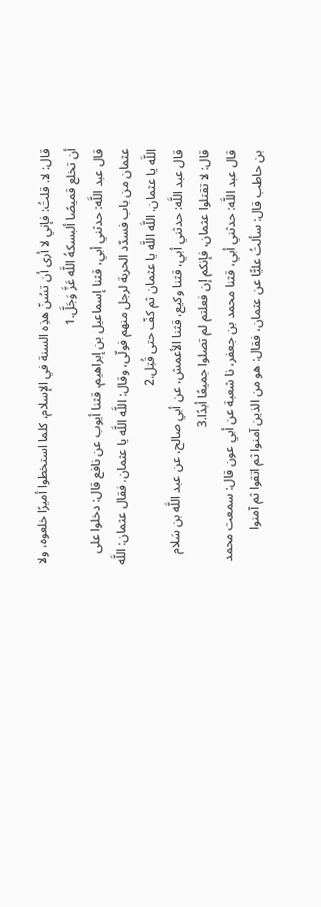قال: لا. قلتُ: فإني لا أرى أن تسُنّ هذِه السنة في الإسلام، كلما استخطوا أميرًا خلعوه، ولا أن تخلع قميصًا ألبسكهُ اللَّه عَزَّ وَجَلَّ.1
قال عبد اللَّه: حدثني أبي، قثنا إسماعيل بن إبراهيم، قثنا أيوب عن نافع قال: دخلوا على عثمان من باب فسدّد الحربة لرجل منهم فولّى، وقال: اللَّه اللَّه يا عثمان. فقال عثمان: اللَّه اللَّه يا عثمان. اللَّه اللَّه يا عثمان ثم كفّ حتى قُتِل.2
قال عبد اللَّه: حدثني أبي، قثنا وكيع، قثنا الأعمش، عن أبي صالح، عن عبد اللَّه بن سَلام قال: لا تقتلوا عثمان، فإنكم إن فعلتم لم تصلوا جميعًا أبدًا.3
قال عبد اللَّه: حدثني أبي، قثنا محمد بن جعفر، نا شعبة عن أبي عون قال: سمعت محمد بن حاطب قال: سألتُ عليًّا عن عثمان، فقال: هو من الذين آمنوا ثم اتقوا ثم آمنوا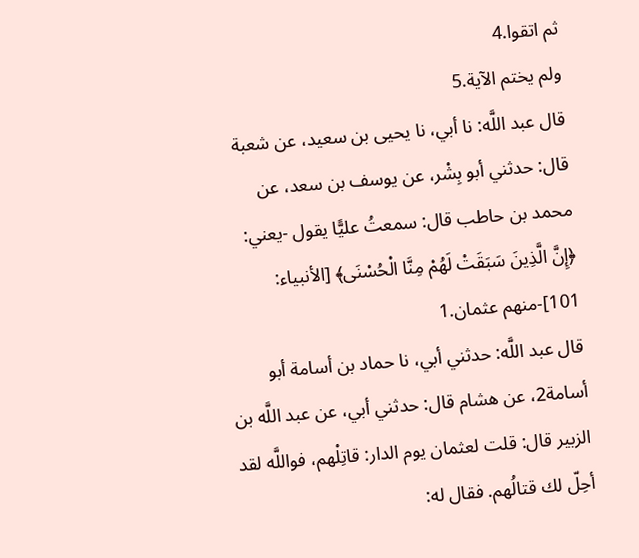ثم اتقوا.4
ولم يختم الآية.5
قال عبد اللَّه: نا أبي، نا يحيى بن سعيد، عن شعبة قال: حدثني أبو بِشْر، عن يوسف بن سعد، عن محمد بن حاطب قال: سمعتُ عليًّا يقول -يعني: ﴿إِنَّ الَّذِينَ سَبَقَتْ لَهُمْ مِنَّا الْحُسْنَى﴾ [الأنبياء: 101]-منهم عثمان.1
قال عبد اللَّه: حدثني أبي، نا حماد بن أسامة أبو أسامة2، عن هشام قال: حدثني أبي، عن عبد اللَّه بن الزبير قال: قلت لعثمان يوم الدار: قاتِلْهم، فواللَّه لقد أحِلّ لك قتالُهم. فقال له: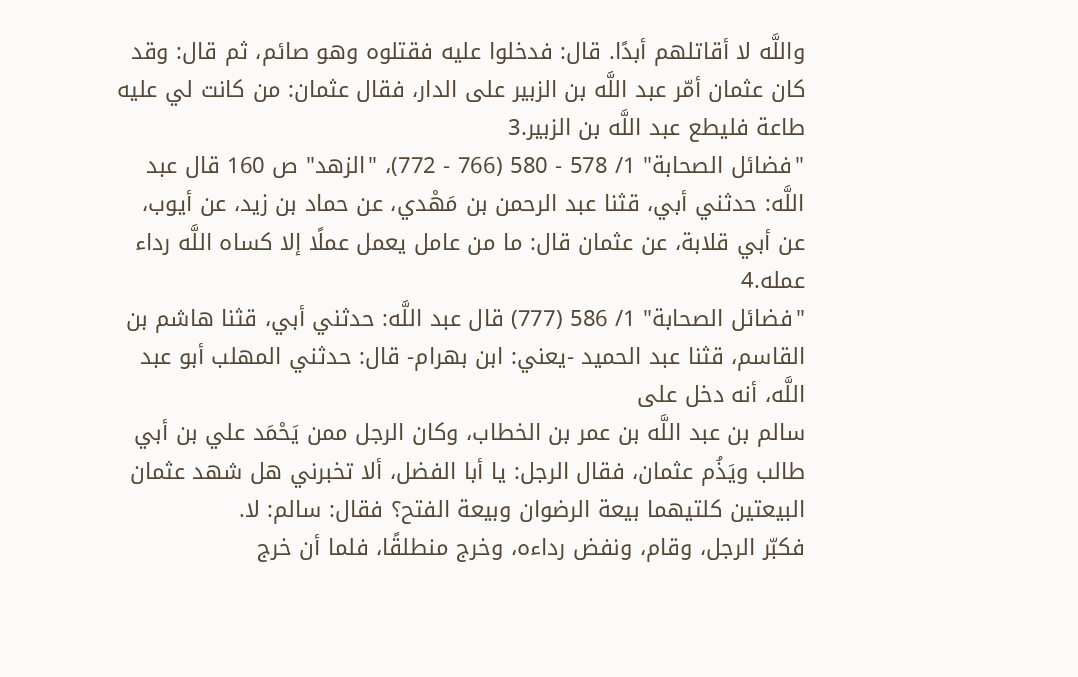واللَّه لا أقاتلهم أبدًا. قال: فدخلوا عليه فقتلوه وهو صائم، ثم قال: وقد كان عثمان أمّر عبد اللَّه بن الزبير على الدار، فقال عثمان: من كانت لي عليه طاعة فليطع عبد اللَّه بن الزبير.3
"فضائل الصحابة" 1/ 578 - 580 (766 - 772)، "الزهد" ص 160 قال عبد اللَّه: حدثني أبي، قثنا عبد الرحمن بن مَهْدي، عن حماد بن زيد، عن أيوب، عن أبي قلابة، عن عثمان قال: ما من عامل يعمل عملًا إلا كساه اللَّه رداء عمله.4
"فضائل الصحابة" 1/ 586 (777) قال عبد اللَّه: حدثني أبي، قثنا هاشم بن القاسم، قثنا عبد الحميد -يعني: ابن بهرام- قال: حدثني المهلب أبو عبد اللَّه، أنه دخل على
سالم بن عبد اللَّه بن عمر بن الخطاب، وكان الرجل ممن يَحْمَد علي بن أبي طالب ويَذُم عثمان، فقال الرجل: يا أبا الفضل، ألا تخبرني هل شهد عثمان البيعتين كلتيهما بيعة الرضوان وبيعة الفتح؟ فقال: سالم: لا.
فكبّر الرجل، وقام، ونفض رداءه، وخرج منطلقًا، فلما أن خرج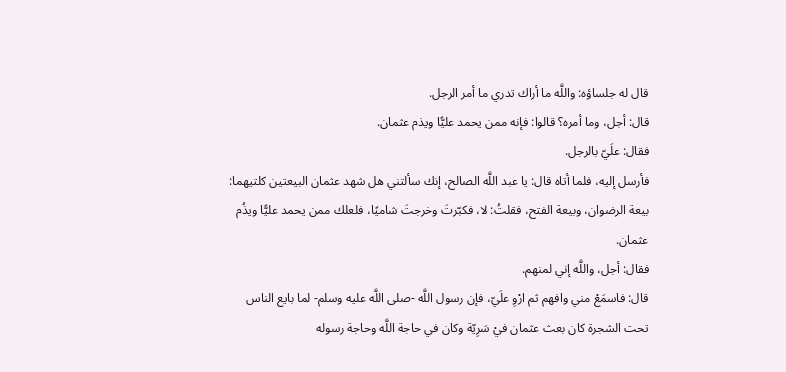قال له جلساؤه: واللَّه ما أراك تدري ما أمر الرجل.
قال: أجل، وما أمره؟ قالوا: فإنه ممن يحمد عليًّا ويذم عثمان.
فقال: علَيّ بالرجل.
فأرسل إليه، فلما أتاه قال: يا عبد اللَّه الصالح، إنك سألتني هل شهد عثمان البيعتين كلتيهما: بيعة الرضوان، وبيعة الفتح، فقلتُ: لا، فكبّرتَ وخرجتَ شاميًا، فلعلك ممن يحمد عليًّا ويذُم عثمان.
فقال: أجل، واللَّه إني لمنهم.
قال: فاسمَعْ مني وافهم ثم ارْوِ علَيّ، فإن رسول اللَّه -صلى اللَّه عليه وسلم- لما بايع الناس تحت الشجرة كان بعث عثمان فيْ سَرِيّة وكان في حاجة اللَّه وحاجة رسوله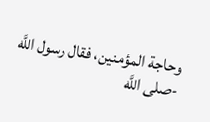وحاجة المؤمنين، فقال رسول اللَّه -صلى اللَّه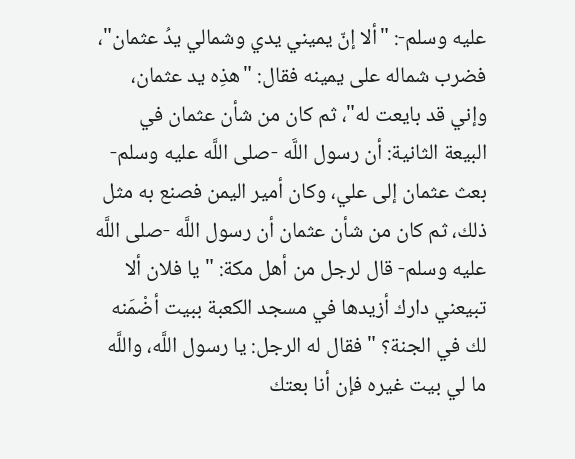عليه وسلم-: "ألا إنّ يميني يدي وشمالي يدُ عثمان"، فضرب شماله على يمينه فقال: "هذِه يد عثمان، وإني قد بايعت له"، ثم كان من شأن عثمان في البيعة الثانية: أن رسول اللَّه -صلى اللَّه عليه وسلم- بعث عثمان إلى علي، وكان أمير اليمن فصنع به مثل ذلك، ثم كان من شأن عثمان أن رسول اللَّه -صلى اللَّه عليه وسلم- قال لرجل من أهل مكة: "يا فلان ألا تبيعني دارك أزيدها في مسجد الكعبة ببيت أضْمَنه لك في الجنة؟ " فقال له الرجل: يا رسول اللَّه، واللَّه ما لي بيت غيره فإن أنا بعتك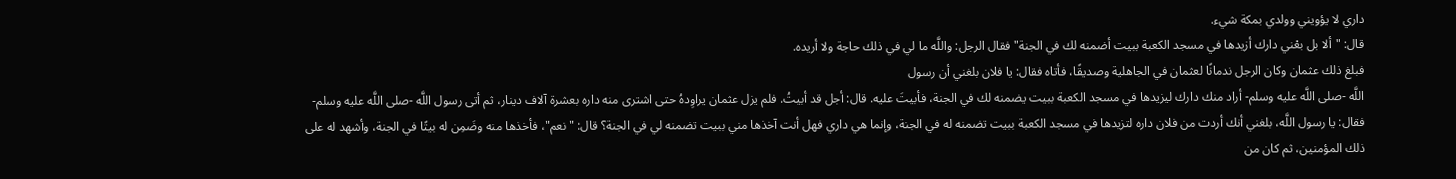داري لا يؤويني وولدي بمكة شيء.
قال: "ألا بل بعْني دارك أزيدها في مسجد الكعبة ببيت أضمنه لك في الجنة" فقال الرجل: واللَّه ما لي في ذلك حاجة ولا أريده.
فبلغ ذلك عثمان وكان الرجل ندمانًا لعثمان في الجاهلية وصديقًا، فأتاه فقال: يا فلان بلغني أن رسول
اللَّه -صلى اللَّه عليه وسلم- أراد منك دارك ليزيدها في مسجد الكعبة ببيت يضمنه لك في الجنة، فأبيتَ عليه. قال: أجل قد أبيتُ. فلم يزل عثمان يراوِدهُ حتى اشترى منه داره بعشرة آلاف دينار، ثم أتى رسول اللَّه -صلى اللَّه عليه وسلم- فقال: يا رسول اللَّه، بلغني أنك أردت من فلان داره لتزيدها في مسجد الكعبة ببيت تضمنه له في الجنة، وإنما هي داري فهل أنت آخذها مني ببيت تضمنه لي في الجنة؟ قال: "نعم"، فأخذها منه وضَمِن له بيتًا في الجنة، وأشهد له على ذلك المؤمنين، ثم كان من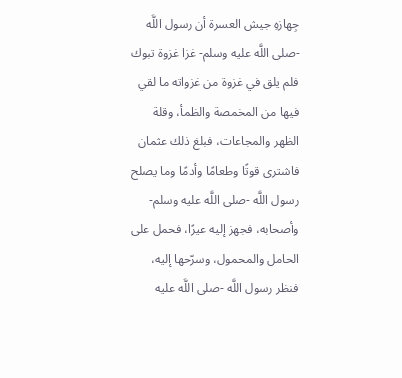جِهازهِ جيش العسرة أن رسول اللَّه -صلى اللَّه عليه وسلم- غزا غزوة تبوك فلم يلق في غزوة من غزواته ما لقي فيها من المخمصة والظمأ، وقلة الظهر والمجاعات، فبلغ ذلك عثمان فاشترى قوتًا وطعامًا وأدمًا وما يصلح رسول اللَّه -صلى اللَّه عليه وسلم- وأصحابه، فجهز إليه عيرًا، فحمل على الحامل والمحمول، وسرّحها إليه، فنظر رسول اللَّه -صلى اللَّه عليه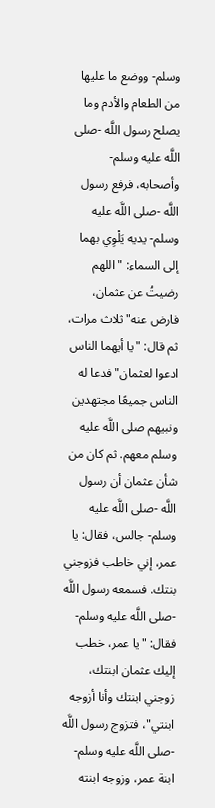وسلم- ووضع ما عليها من الطعام والأدم وما يصلح رسول اللَّه -صلى اللَّه عليه وسلم- وأصحابه، فرفع رسول اللَّه -صلى اللَّه عليه وسلم- يديه يَلْوِي بهما إلى السماء: "اللهم رضيتُ عن عثمان، فارض عنه" ثلاث مرات، ثم قال: "يا أيهما الناس ادعوا لعثمان" فدعا له الناس جميعًا مجتهدين ونبيهم صلى اللَّه عليه وسلم معهم. ثم كان من شأن عثمان أن رسول اللَّه -صلى اللَّه عليه وسلم- جالس، فقال: يا عمر، إني خاطب فزوجني بنتك. فسمعه رسول اللَّه -صلى اللَّه عليه وسلم- فقال: "يا عمر، خطب إليك عثمان ابنتك، زوجني ابنتك وأنا أزوجه ابنتي"، فتزوج رسول اللَّه -صلى اللَّه عليه وسلم- ابنة عمر، وزوجه ابنته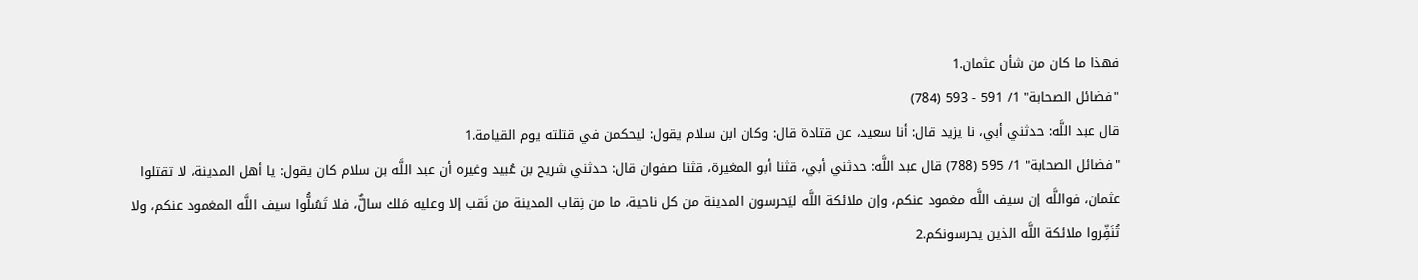فهذا ما كان من شأن عثمان.1
"فضائل الصحابة" 1/ 591 - 593 (784)
قال عبد اللَّه: حدثني أبي، نا يزيد قال: أنا سعيد، عن قتادة قال: وكان ابن سلام يقول: ليحكمن في قتلته يوم القيامة.1
"فضائل الصحابة" 1/ 595 (788) قال عبد اللَّه: حدثني أبي، قثنا أبو المغيرة، قثنا صفوان قال: حدثني شريح بن عُبيد وغيره أن عبد اللَّه بن سلام كان يقول: يا أهل المدينة، لا تقتلوا عثمان، فواللَّه إن سيف اللَّه مغمود عنكم، وإن ملائكة اللَّه ليَحرسون المدينة من كل ناحية، ما من نِقاب المدينة من نَقب إلا وعليه مَلك سالٌّ، فلا تَسُلُّوا سيف اللَّه المغمود عنكم، ولا تُنَفِّروا ملائكة اللَّه الذين يحرسونكم.2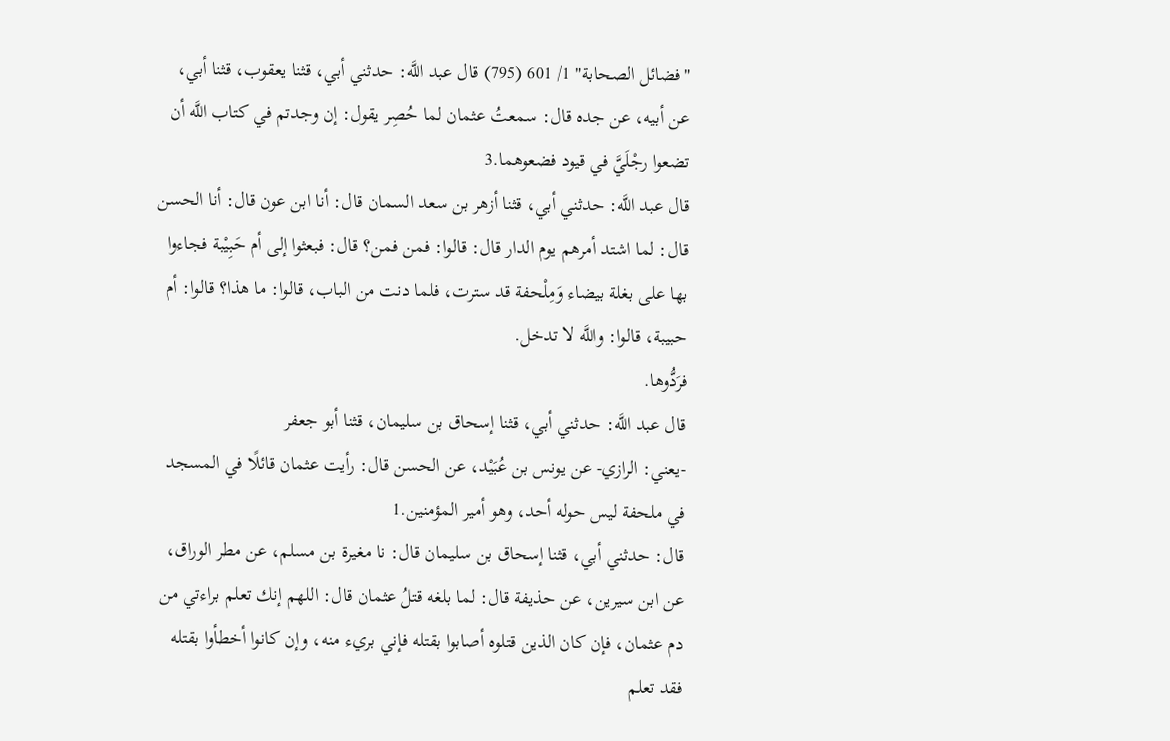"فضائل الصحابة" 1/ 601 (795) قال عبد اللَّه: حدثني أبي، قثنا يعقوب، قثنا أبي، عن أبيه، عن جده قال: سمعتُ عثمان لما حُصِر يقول: إن وجدتم في كتاب اللَّه أن تضعوا رجْلَيَّ في قيود فضعوهما.3
قال عبد اللَّه: حدثني أبي، قثنا أزهر بن سعد السمان قال: أنا ابن عون قال: أنا الحسن قال: لما اشتد أمرهم يوم الدار قال: قالوا: فمن فمن؟ قال: فبعثوا إلى أم حَبِيْبة فجاءوا بها على بغلة بيضاء وَمِلْحفة قد سترت، فلما دنت من الباب، قالوا: ما هذا؟ قالوا: أم حبيبة، قالوا: واللَّه لا تدخل.
فرَدُّوها.
قال عبد اللَّه: حدثني أبي، قثنا إسحاق بن سليمان، قثنا أبو جعفر
-يعني: الرازي- عن يونس بن عُبَيْد، عن الحسن قال: رأيت عثمان قائلًا في المسجد في ملحفة ليس حوله أحد، وهو أمير المؤمنين.1
قال: حدثني أبي، قثنا إسحاق بن سليمان قال: نا مغيرة بن مسلم، عن مطر الوراق، عن ابن سيرين، عن حذيفة قال: لما بلغه قتلُ عثمان قال: اللهم إنك تعلم براءتي من دم عثمان، فإن كان الذين قتلوه أصابوا بقتله فإني بريء منه، وإن كانوا أخطأوا بقتله فقد تعلم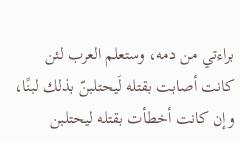براءتي من دمه، وستعلم العرب لئن كانت أصابت بقتله لَيحتلبنّ بذلك لبنًا، وإن كانت أخطأت بقتله ليحتلبن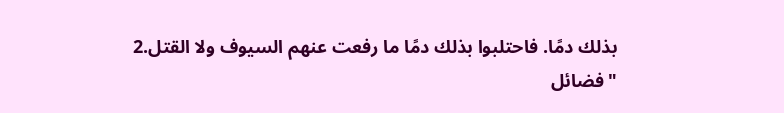بذلك دمًا. فاحتلبوا بذلك دمًا ما رفعت عنهم السيوف ولا القتل.2
"فضائل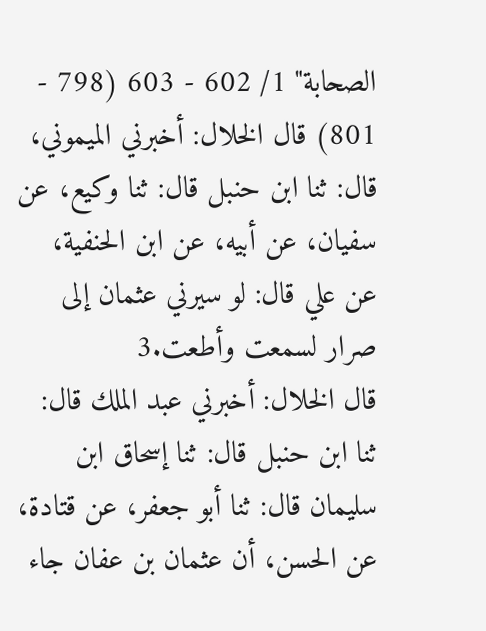الصحابة" 1/ 602 - 603 (798 - 801) قال الخلال: أخبرني الميموني، قال: ثنا ابن حنبل قال: ثنا وكيع، عن سفيان، عن أبيه، عن ابن الحنفية، عن علي قال: لو سيرني عثمان إلى صرار لسمعت وأطعت.3
قال الخلال: أخبرني عبد الملك قال: ثنا ابن حنبل قال: ثنا إسحاق ابن سليمان قال: ثنا أبو جعفر، عن قتادة، عن الحسن، أن عثمان بن عفان جاء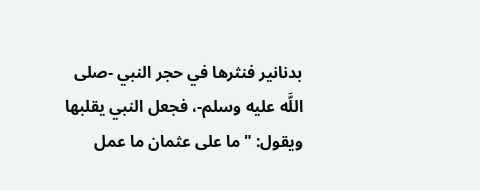بدنانير فنثرها في حجر النبي -صلى اللَّه عليه وسلم-، فجعل النبي يقلبها ويقول: "ما على عثمان ما عمل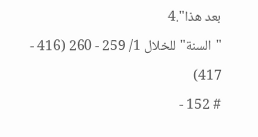بعد هذا".4
"السنة" للخلال 1/ 259 - 260 (416 - 417)
# 152 -